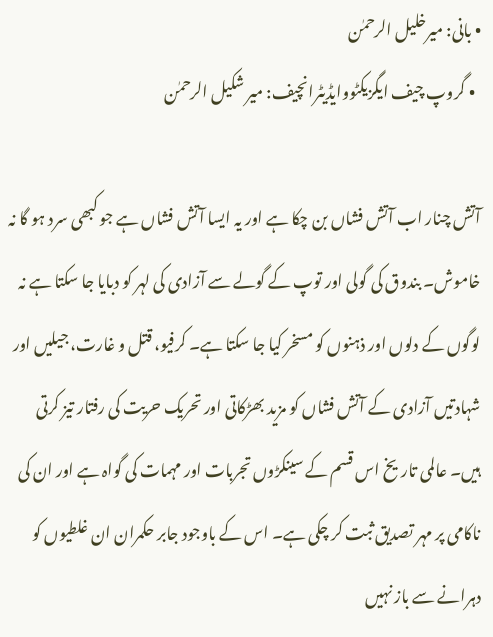• بانی: میرخلیل الرحمٰن
  • گروپ چیف ایگزیکٹووایڈیٹرانچیف: میر شکیل الرحمٰن

آتش چنار اب آتش فشاں بن چکا ہے اور یہ ایسا آتش فشاں ہے جو کبھی سرد ہو گا نہ خاموش۔ بندوق کی گولی اور توپ کے گولے سے آزادی کی لہر کو دبایا جا سکتا ہے نہ لوگوں کے دلوں اور ذہنوں کو مسخر کیا جا سکتا ہے۔ کرفیو، قتل و غارت، جیلیں اور شہادتیں آزادی کے آتش فشاں کو مزید بھڑکاتی اور تحریک حریت کی رفتار تیز کرتی ہیں۔ عالمی تاریخ اس قسم کے سینکڑوں تجربات اور مہمات کی گواہ ہے اور ان کی ناکامی پر مہر تصدیق ثبت کر چکی ہے۔ اس کے باوجود جابر حکمران ان غلطیوں کو دہرانے سے باز نہیں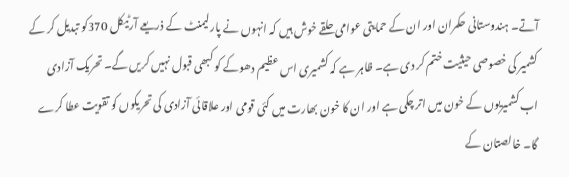آتے۔ ہندوستانی حکمران اور ان کے حمایتی عوامی حلقے خوش ہیں کہ انہوں نے پارلیمنٹ کے ذریعے آرٹیکل 370کو تبدیل کر کے کشمیر کی خصوصی حیثیت ختم کر دی ہے۔ ظاہر ہے کہ کشمیری اس عظیم دھوکے کو کبھی قبول نہیں کریں گے۔ تحریک آزادی اب کشمیریوں کے خون میں اتر چکی ہے اور ان کا خون بھارت میں کئی قومی اور علاقائی آزادی کی تحریکوں کو تقویت عطا کرے گا۔ خالصتان کے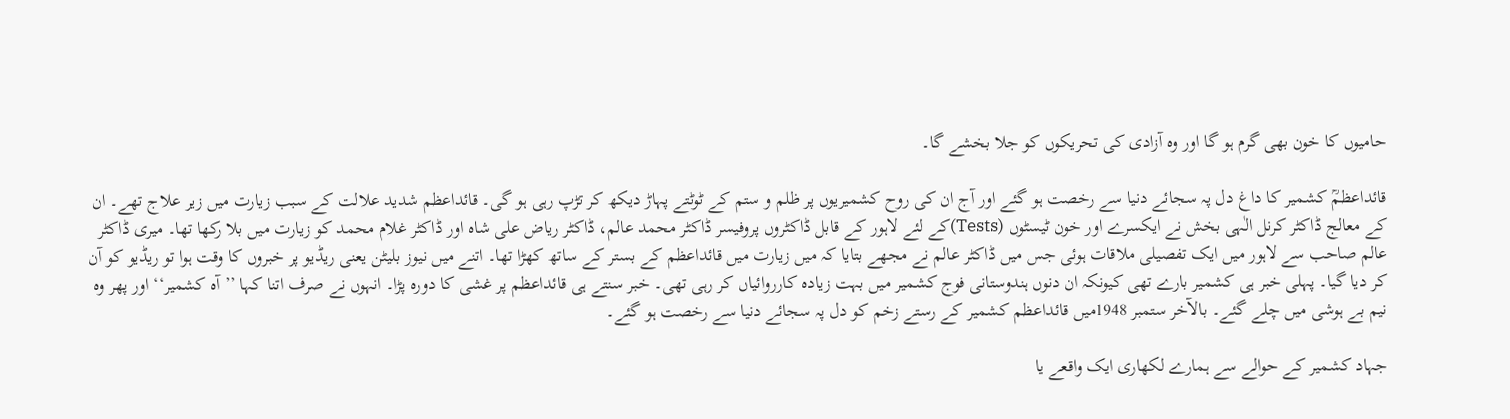حامیوں کا خون بھی گرم ہو گا اور وہ آزادی کی تحریکوں کو جلا بخشے گا۔

قائداعظمؒ کشمیر کا داغ دل پہ سجائے دنیا سے رخصت ہو گئے اور آج ان کی روح کشمیریوں پر ظلم و ستم کے ٹوٹتے پہاڑ دیکھ کر تڑپ رہی ہو گی۔ قائداعظم شدید علالت کے سبب زیارت میں زیر علاج تھے۔ ان کے معالج ڈاکٹر کرنل الٰہی بخش نے ایکسرے اور خون ٹیسٹوں (Tests)کے لئے لاہور کے قابل ڈاکٹروں پروفیسر ڈاکٹر محمد عالم، ڈاکٹر ریاض علی شاہ اور ڈاکٹر غلام محمد کو زیارت میں بلا رکھا تھا۔ میری ڈاکٹر عالم صاحب سے لاہور میں ایک تفصیلی ملاقات ہوئی جس میں ڈاکٹر عالم نے مجھے بتایا کہ میں زیارت میں قائداعظم کے بستر کے ساتھ کھڑا تھا۔ اتنے میں نیوز بلیٹن یعنی ریڈیو پر خبروں کا وقت ہوا تو ریڈیو کو آن کر دیا گیا۔ پہلی خبر ہی کشمیر بارے تھی کیونکہ ان دنوں ہندوستانی فوج کشمیر میں بہت زیادہ کارروائیاں کر رہی تھی۔ خبر سنتے ہی قائداعظم پر غشی کا دورہ پڑا۔ انہوں نے صرف اتنا کہا ’’آہ کشمیر‘‘ اور پھر وہ نیم بے ہوشی میں چلے گئے۔ بالآخر ستمبر 1948میں قائداعظم کشمیر کے رستے زخم کو دل پہ سجائے دنیا سے رخصت ہو گئے۔

جہاد کشمیر کے حوالے سے ہمارے لکھاری ایک واقعے یا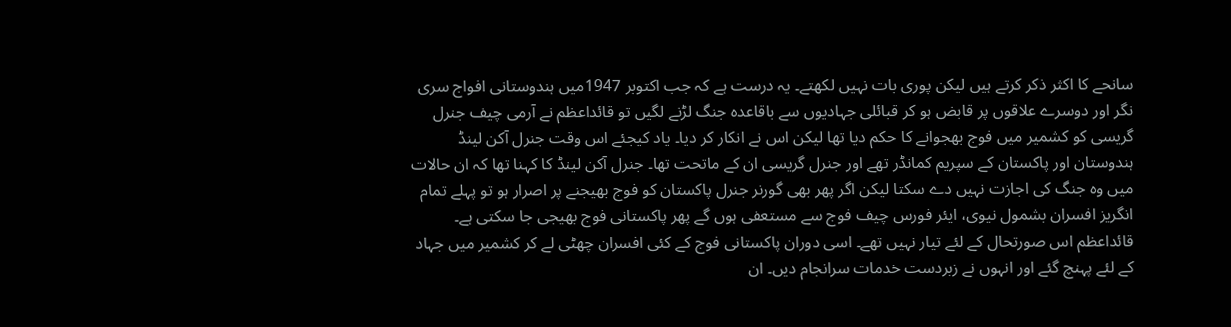سانحے کا اکثر ذکر کرتے ہیں لیکن پوری بات نہیں لکھتے۔ یہ درست ہے کہ جب اکتوبر 1947میں ہندوستانی افواج سری نگر اور دوسرے علاقوں پر قابض ہو کر قبائلی جہادیوں سے باقاعدہ جنگ لڑنے لگیں تو قائداعظم نے آرمی چیف جنرل گریسی کو کشمیر میں فوج بھجوانے کا حکم دیا تھا لیکن اس نے انکار کر دیا۔ یاد کیجئے اس وقت جنرل آکن لینڈ ہندوستان اور پاکستان کے سپریم کمانڈر تھے اور جنرل گریسی ان کے ماتحت تھا۔ جنرل آکن لینڈ کا کہنا تھا کہ ان حالات میں وہ جنگ کی اجازت نہیں دے سکتا لیکن اگر پھر بھی گورنر جنرل پاکستان کو فوج بھیجنے پر اصرار ہو تو پہلے تمام انگریز افسران بشمول نیوی، ایئر فورس چیف فوج سے مستعفی ہوں گے پھر پاکستانی فوج بھیجی جا سکتی ہے۔ قائداعظم اس صورتحال کے لئے تیار نہیں تھے۔ اسی دوران پاکستانی فوج کے کئی افسران چھٹی لے کر کشمیر میں جہاد کے لئے پہنچ گئے اور انہوں نے زبردست خدمات سرانجام دیں۔ ان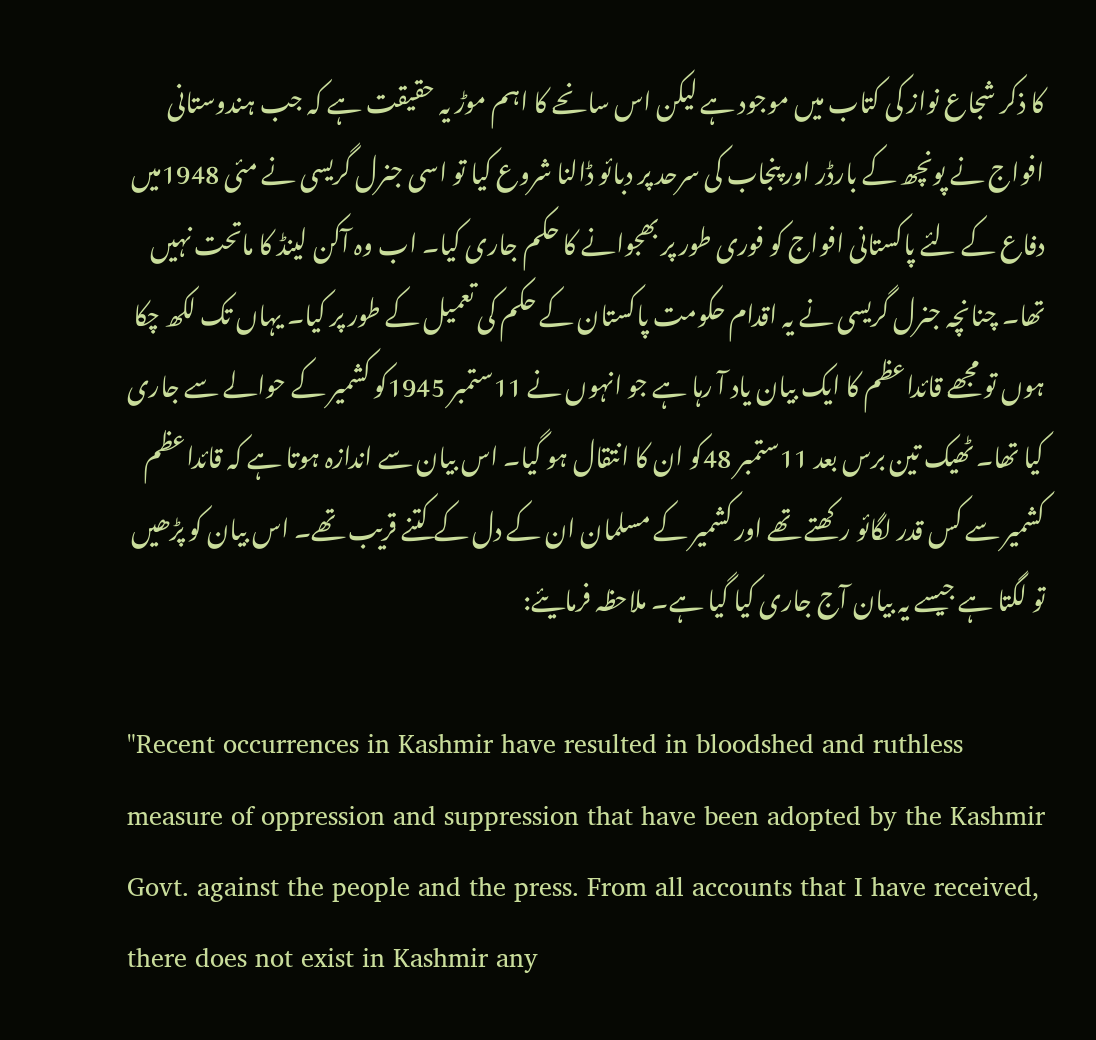کا ذکر شجاع نواز کی کتاب میں موجود ہے لیکن اس سانحے کا اہم موڑ یہ حقیقت ہے کہ جب ہندوستانی افواج نے پونچھ کے بارڈر اور پنجاب کی سرحد پر دبائو ڈالنا شروع کیا تو اسی جنرل گریسی نے مئی 1948میں دفاع کے لئے پاکستانی افواج کو فوری طور پر بھجوانے کا حکم جاری کیا۔ اب وہ آکن لینڈ کا ماتحت نہیں تھا۔ چنانچہ جنرل گریسی نے یہ اقدام حکومت پاکستان کے حکم کی تعمیل کے طور پر کیا۔ یہاں تک لکھ چکا ہوں تو مجھے قائداعظم کا ایک بیان یاد آ رہا ہے جو انہوں نے 11ستمبر 1945کو کشمیر کے حوالے سے جاری کیا تھا۔ ٹھیک تین برس بعد 11ستمبر 48کو ان کا انتقال ہو گیا۔ اس بیان سے اندازہ ہوتا ہے کہ قائداعظم کشمیر سے کس قدر لگائو رکھتے تھے اور کشمیر کے مسلمان ان کے دل کے کتنے قریب تھے۔ اس بیان کو پڑھیں تو لگتا ہے جیسے یہ بیان آج جاری کیا گیا ہے۔ ملاحظہ فرمایئے:

"Recent occurrences in Kashmir have resulted in bloodshed and ruthless measure of oppression and suppression that have been adopted by the Kashmir Govt. against the people and the press. From all accounts that I have received, there does not exist in Kashmir any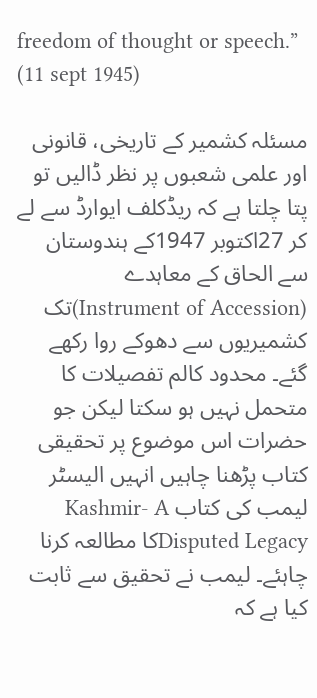freedom of thought or speech.” (11 sept 1945)

مسئلہ کشمیر کے تاریخی، قانونی اور علمی شعبوں پر نظر ڈالیں تو پتا چلتا ہے کہ ریڈکلف ایوارڈ سے لے کر 27اکتوبر 1947کے ہندوستان سے الحاق کے معاہدے (Instrument of Accession)تک کشمیریوں سے دھوکے روا رکھے گئے۔ محدود کالم تفصیلات کا متحمل نہیں ہو سکتا لیکن جو حضرات اس موضوع پر تحقیقی کتاب پڑھنا چاہیں انہیں الیسٹر لیمب کی کتاب Kashmir- A Disputed Legacyکا مطالعہ کرنا چاہئے۔ لیمب نے تحقیق سے ثابت کیا ہے کہ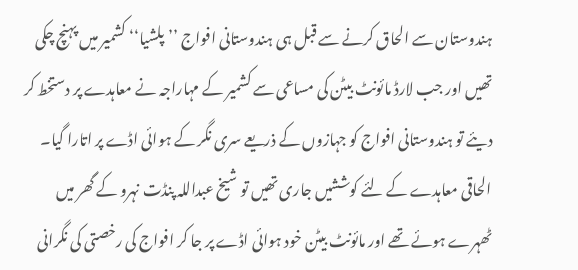ہندوستان سے الحاق کرنے سے قبل ہی ہندوستانی افواج ’’پلشیا‘‘ کشمیر میں پہنچ چکی تھیں اور جب لارڈ مائونٹ بیٹن کی مساعی سے کشمیر کے مہاراجہ نے معاہدے پر دستخط کر دیئے تو ہندوستانی افواج کو جہازوں کے ذریعے سری نگر کے ہوائی اڈے پر اتارا گیا۔ الحاقی معاہدے کے لئے کوششیں جاری تھیں تو شیخ عبداللہ پنڈت نہرو کے گھر میں ٹھہرے ہوئے تھے اور مائونٹ بیٹن خود ہوائی اڈے پر جا کر افواج کی رخصتی کی نگرانی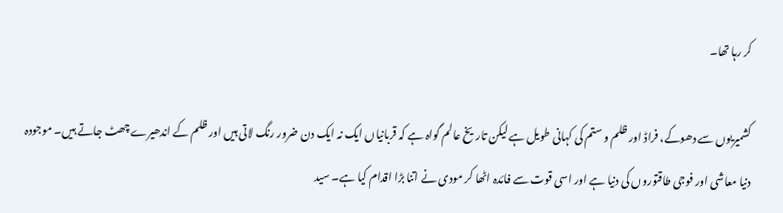کر رہا تھا۔

کشمیریوں سے دھوکے، فراڈ اور ظلم و ستم کی کہانی طویل ہے لیکن تاریخ عالم گواہ ہے کہ قربانیاں ایک نہ ایک دن ضرور رنگ لاتی ہیں اور ظلم کے اندھیرے چھٹ جاتے ہیں۔ موجودہ دنیا معاشی اور فوجی طاقتوروں کی دنیا ہے اور اسی قوت سے فائدہ اٹھا کر مودی نے اتنا بڑا اقدام کیا ہے۔ سید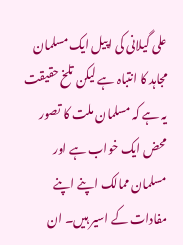علی گیلانی کی اپیل ایک مسلمان مجاہد کا انتباہ ہے لیکن تلخ حقیقت یہ ہے کہ مسلمان ملت کا تصور محض ایک خواب ہے اور مسلمان ممالک اپنے اپنے مفادات کے اسیر ہیں۔ ان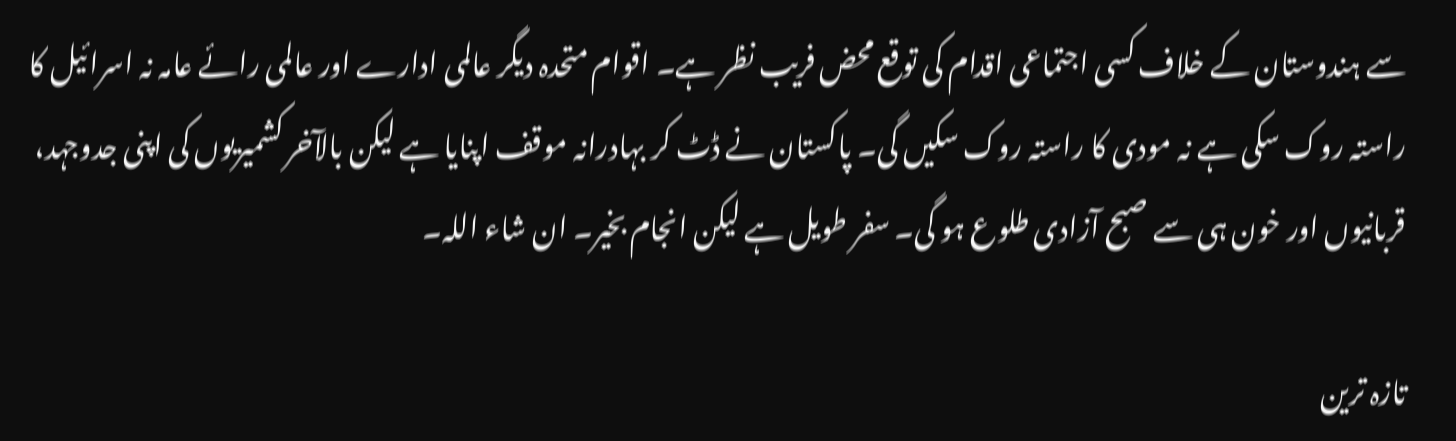سے ہندوستان کے خلاف کسی اجتماعی اقدام کی توقع محض فریب نظر ہے۔ اقوام متحدہ دیگر عالمی ادارے اور عالمی رائے عامہ نہ اسرائیل کا راستہ روک سکی ہے نہ مودی کا راستہ روک سکیں گی۔ پاکستان نے ڈٹ کر بہادرانہ موقف اپنایا ہے لیکن بالآخر کشمیریوں کی اپنی جدوجہد، قربانیوں اور خون ہی سے صبح آزادی طلوع ہو گی۔ سفر طویل ہے لیکن انجام بخیر۔ ان شاء اللہ۔

تازہ ترین